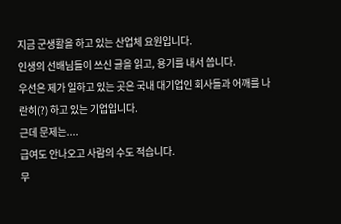지금 군생활을 하고 있는 산업체 요원입니다.
인생의 선배님들이 쓰신 글을 읽고, 용기를 내서 씁니다.
우선은 제가 일하고 있는 곳은 국내 대기업인 회사들과 어깨를 나란히(?) 하고 있는 기업입니다.
근데 문제는....
급여도 안나오고 사람의 수도 적습니다.
무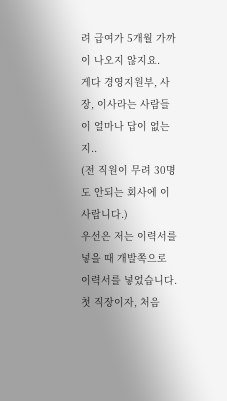려 급여가 5개월 가까이 나오지 않지요.
게다 경영지원부, 사장, 이사라는 사람들이 얼마나 답이 없는지..
(전 직원이 무려 30명도 안되는 회사에 이사랍니다.)
우선은 저는 이력서를 넣을 때 개발쪽으로 이력서를 넣었습니다.
첫 직장이자, 처음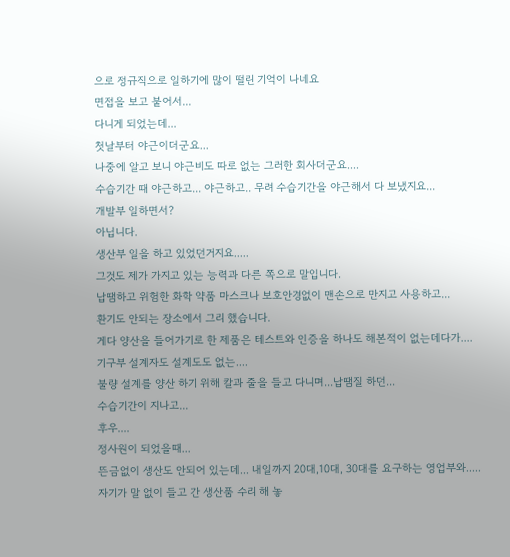으로 정규직으로 일하기에 많이 떨린 기억이 나네요
면접을 보고 붙어서...
다니게 되었는데...
첫날부터 야근이더군요...
나중에 알고 보니 야근비도 따로 없는 그러한 회사더군요....
수습기간 때 야근하고... 야근하고.. 무려 수습기간을 야근해서 다 보냈지요...
개발부 일하면서?
아닙니다.
생산부 일을 하고 있었던거지요.....
그것도 제가 가지고 있는 능력과 다른 쪽으로 말입니다.
납땜하고 위험한 화학 약품 마스크나 보호안경없이 맨손으로 만지고 사용하고...
환기도 안되는 장소에서 그리 했습니다.
게다 양산을 들어가기로 한 제품은 테스트와 인증을 하나도 해본적이 없는데다가....
기구부 설계자도 설계도도 없는....
불량 설계를 양산 하기 위해 칼과 줄을 들고 다니며...납땜질 하던...
수습기간이 지나고...
후우....
정사원이 되었을때...
뜬금없이 생산도 안되어 있는데... 내일까지 20대,10대, 30대를 요구하는 영업부와.....
자기가 말 없이 들고 간 생산품 수리 해 놓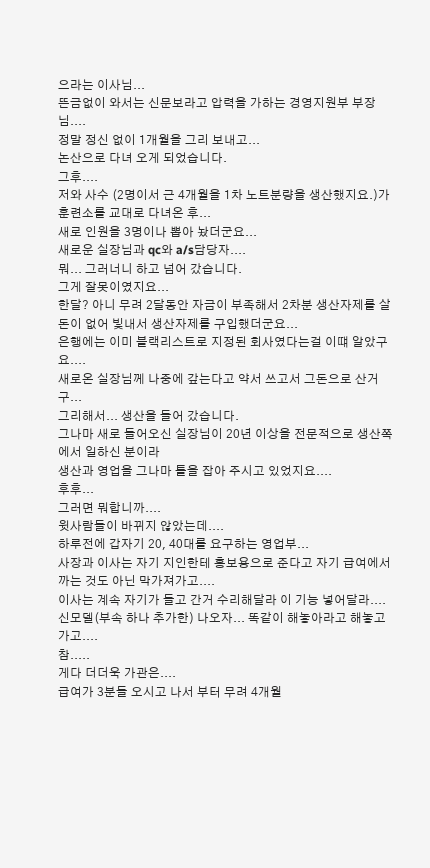으라는 이사님...
뜬금없이 와서는 신문보라고 압력을 가하는 경영지원부 부장님....
정말 정신 없이 1개월을 그리 보내고...
논산으로 다녀 오게 되었습니다.
그후....
저와 사수 (2명이서 근 4개월을 1차 노트분량을 생산했지요.)가 훈련소를 교대로 다녀온 후...
새로 인원을 3명이나 뽑아 놨더군요...
새로운 실장님과 qc와 a/s담당자....
뭐... 그러너니 하고 넘어 갔습니다.
그게 잘못이였지요...
한달? 아니 무려 2달동안 자금이 부족해서 2차분 생산자제를 살돈이 없어 빛내서 생산자제를 구입했더군요...
은행에는 이미 블랙리스트로 지정된 회사였다는걸 이떄 알았구요....
새로온 실장님께 나중에 갚는다고 약서 쓰고서 그돈으로 산거구...
그리해서... 생산을 들어 갔습니다.
그나마 새로 들어오신 실장님이 20년 이상을 전문적으로 생산쪽에서 일하신 분이라
생산과 영업을 그나마 틀을 잡아 주시고 있었지요....
후후...
그러면 뭐합니까....
윗사람들이 바뀌지 않았는데....
하루전에 갑자기 20, 40대를 요구하는 영업부...
사장과 이사는 자기 지인한테 홍보용으로 준다고 자기 급여에서 까는 것도 아닌 막가져가고....
이사는 계속 자기가 들고 간거 수리해달라 이 기능 넣어달라....
신모델(부속 하나 추가한) 나오자... 똑같이 해놓아라고 해놓고 가고....
참.....
게다 더더욱 가관은....
급여가 3분들 오시고 나서 부터 무려 4개월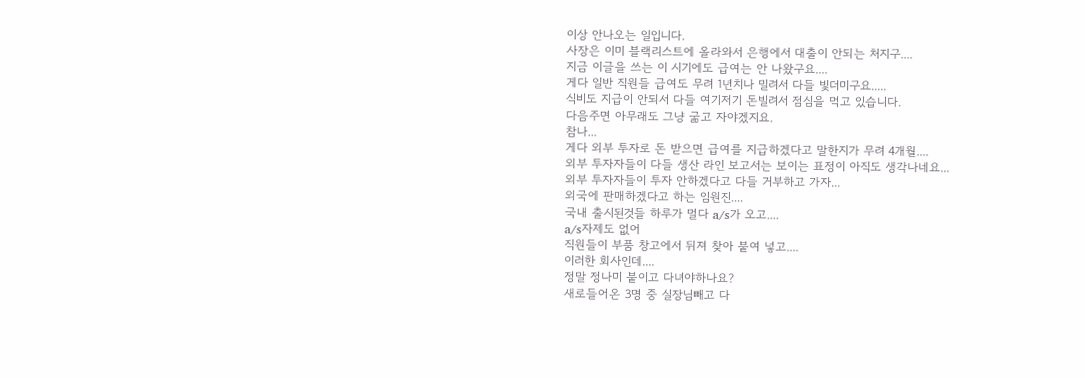이상 안나오는 일입니다.
사장은 이미 블랙리스트에 올라와서 은행에서 대출이 안되는 처지구....
지금 이글을 쓰는 이 시기에도 급여는 안 나왔구요....
게다 일반 직원들 급여도 무려 1년치나 밀려서 다들 빛더미구요.....
식비도 지급이 안되서 다들 여기저기 돈빌려서 점심을 먹고 있습니다.
다음주면 아무래도 그냥 굶고 자야겠지요.
참나...
게다 외부 투자로 돈 받으면 급여를 지급하겠다고 말한지가 무려 4개월....
외부 투자자들이 다들 생산 라인 보고서는 보이는 표정이 아직도 생각나네요...
외부 투자자들이 투자 안하겠다고 다들 거부하고 가자...
외국에 판매하겠다고 하는 임원진....
국내 출시된것들 하루가 멀다 a/s가 오고....
a/s자제도 없어
직원들이 부품 창고에서 뒤져 찾아 붙여 넣고....
이러한 회사인데....
정말 정나미 붙이고 다녀야하나요?
새로들어온 3명 중 실장님빼고 다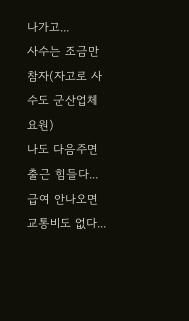나가고...
사수는 조금만 참자(자고로 사수도 군산업체요원)
나도 다음주면 출근 힘들다... 급여 안나오면 교통비도 없다...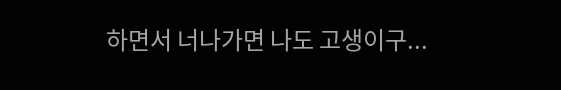하면서 너나가면 나도 고생이구...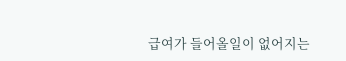급여가 들어올일이 없어지는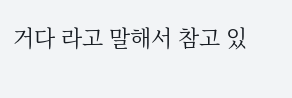거다 라고 말해서 참고 있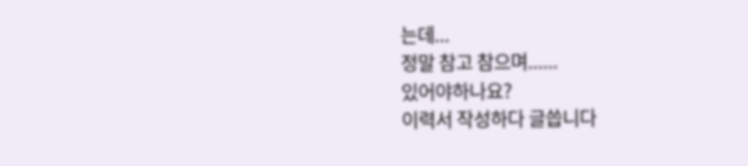는데...
정말 참고 참으며......
있어야하나요?
이력서 작성하다 글씁니다